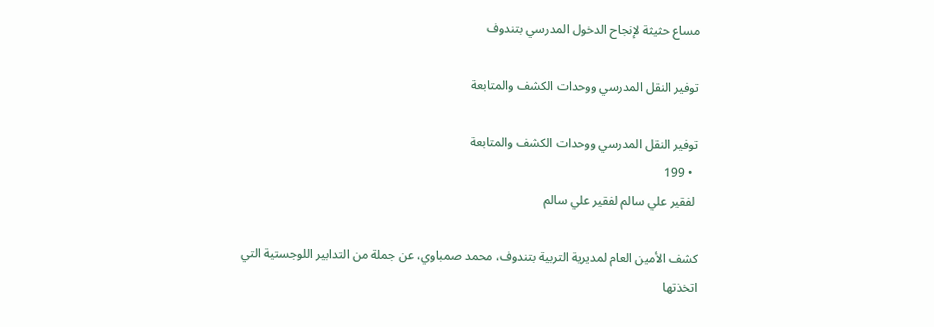مساع حثيثة لإنجاح الدخول المدرسي بتندوف

توفير النقل المدرسي ووحدات الكشف والمتابعة

توفير النقل المدرسي ووحدات الكشف والمتابعة
  • 199
 لفقير علي سالم لفقير علي سالم

كشف الأمين العام لمديرية التربية بتندوف، محمد صمباوي، عن جملة من التدابير اللوجستية التي اتخذتها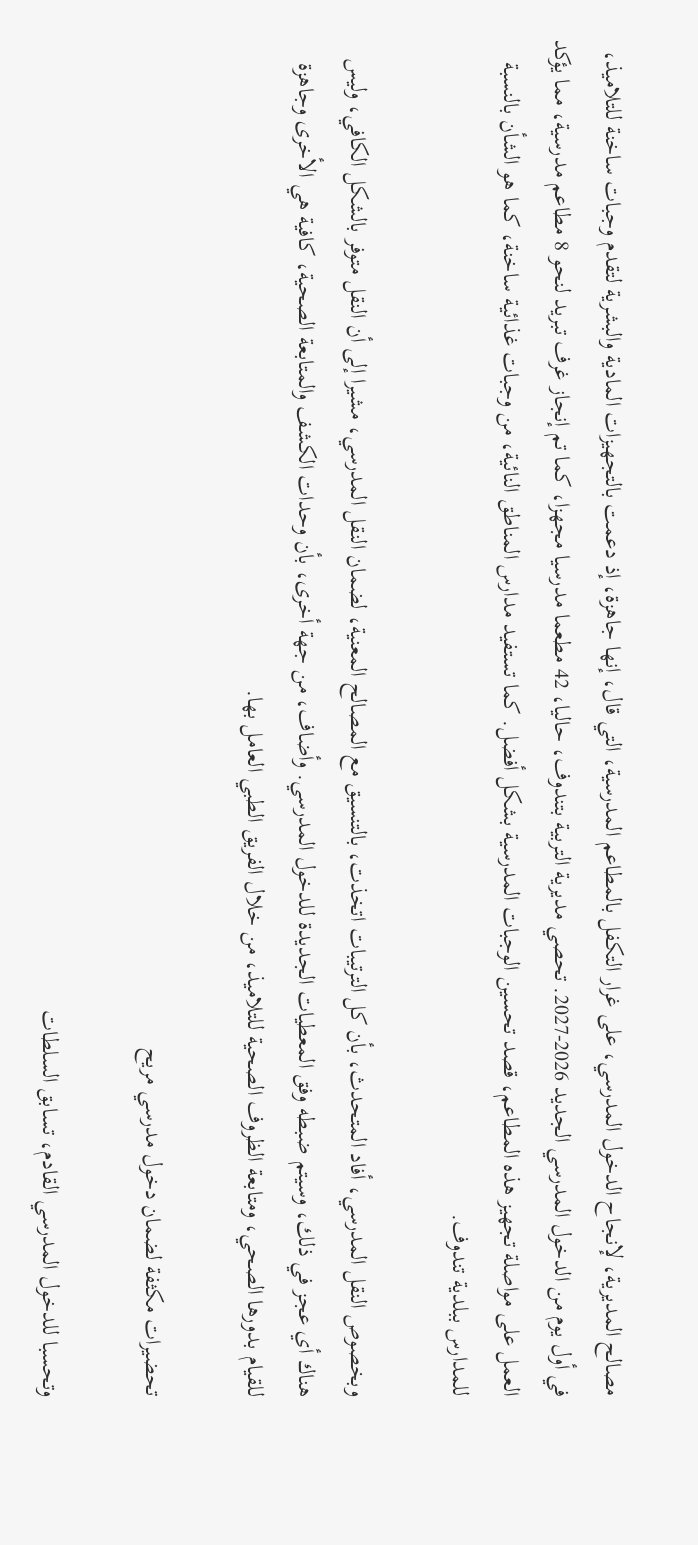مصالح المديرية، لإنجاح الدخول المدرسي، على غرار التكفل بالمطاعم المدرسية، التي قال، إنها جاهزة، إذ دعمت بالتجهيزات المادية والبشرية لتقدم وجبات ساخنة للتلاميذ، في أول يوم من الدخول المدرسي الجديد 2026-2027. تحصي مديرية التربية بتندوف، حاليا، 42 مطعما مدرسيا مجهزا، كما تم إنجاز غرف تبريد لنحو 8 مطاعم مدرسية، مما يؤكد العمل على مواصلة تجهيز هذه المطاعم، قصد تحسين الوجبات المدرسية بشكل أفضل. كما تستفيد مدارس المناطق النائية، من وجبات غذائية ساخنة، كما هو الشأن بالنسبة للمدارس ببلدية تندوف.

وبخصوص النقل المدرسي، أفاد المتحدث، بأن كل الترتيبات اتخذت، بالتنسيق مع المصالح المعنية، لضمان النقل المدرسي، مشيرا إلى أن النقل متوفر بالشكل الكافي، وليس هناك أي عجز في ذلك، وسيتم ضبطه وفق المعطيات الجديدة للدخول المدرسي. وأضاف، من جهة أخرى، بأن وحدات الكشف والمتابعة الصحية، كافية هي الأخرى وجاهزة للقيام بدورها الصحي، ومتابعة الظروف الصحية للتلاميذ، من خلال الفريق الطبي العامل بها.

تحضيرات مكثفة لضمان دخول مدرسي مريح

وتحسبا للدخول المدرسي القادم، تسابق السلطات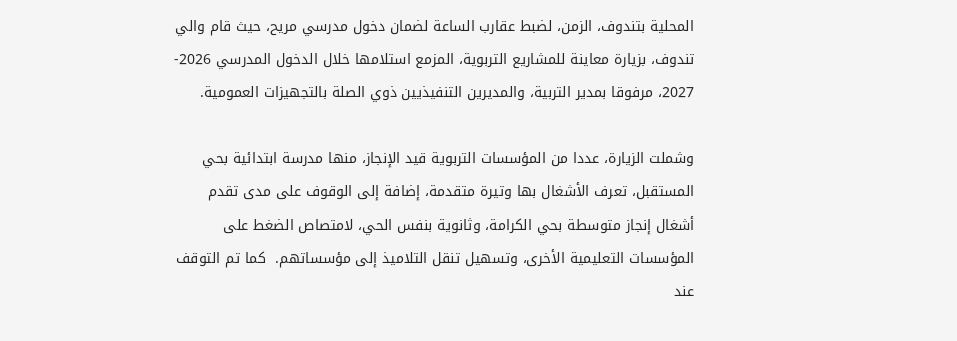المحلية بتندوف، الزمن، لضبط عقارب الساعة لضمان دخول مدرسي مريح، حيث قام والي تندوف، بزيارة معاينة للمشاريع التربوية، المزمع استلامها خلال الدخول المدرسي 2026- 2027، مرفوقا بمدير التربية، والمديرين التنفيذيين ذوي الصلة بالتجهيزات العمومية.

وشملت الزيارة، عددا من المؤسسات التربوية قيد الإنجاز، منها مدرسة ابتدائية بحي المستقبل، تعرف الأشغال بها وتيرة متقدمة، إضافة إلى الوقوف على مدى تقدم أشغال إنجاز متوسطة بحي الكرامة، وثانوية بنفس الحي، لامتصاص الضغط على المؤسسات التعليمية الأخرى، وتسهيل تنقل التلاميذ إلى مؤسساتهم.  كما تم التوقف عند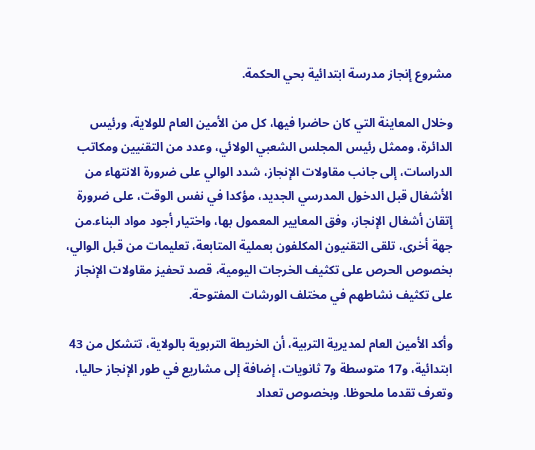مشروع إنجاز مدرسة ابتدائية بحي الحكمة.

وخلال المعاينة التي كان حاضرا فيها، كل من الأمين العام للولاية، ورئيس الدائرة، وممثل رئيس المجلس الشعبي الولائي، وعدد من التقنيين ومكاتب الدراسات، إلى جانب مقاولات الإنجاز، شدد الوالي على ضرورة الانتهاء من الأشغال قبل الدخول المدرسي الجديد، مؤكدا في نفس الوقت، على ضرورة إتقان أشغال الإنجاز، وفق المعايير المعمول بها، واختيار أجود مواد البناء.من جهة أخرى، تلقى التقنيون المكلفون بعملية المتابعة، تعليمات من قبل الوالي، بخصوص الحرص على تكثيف الخرجات اليومية، قصد تحفيز مقاولات الإنجاز على تكثيف نشاطهم في مختلف الورشات المفتوحة.

وأكد الأمين العام لمديرية التربية، أن الخريطة التربوية بالولاية، تتشكل من 43 ابتدائية، و17 متوسطة و7 ثانويات، إضافة إلى مشاريع في طور الإنجاز حاليا، وتعرف تقدما ملحوظا. وبخصوص تعداد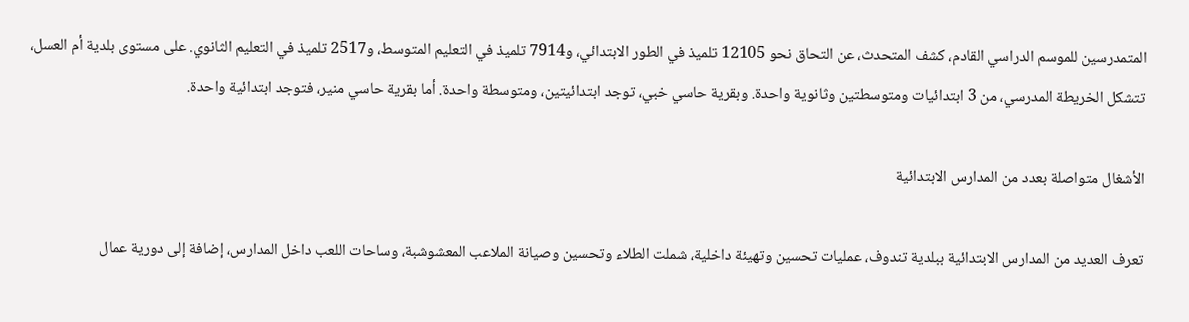المتمدرسين للموسم الدراسي القادم، كشف المتحدث، عن التحاق نحو 12105 تلميذ في الطور الابتدائي، و7914 تلميذ في التعليم المتوسط، و2517 تلميذ في التعليم الثانوي. على مستوى بلدية أم العسل، تتشكل الخريطة المدرسي، من 3 ابتدائيات ومتوسطتين وثانوية واحدة. وبقرية حاسي خبي، توجد ابتدائيتين، ومتوسطة واحدة. أما بقرية حاسي منير، فتوجد ابتدائية واحدة.

الأشغال متواصلة بعدد من المدارس الابتدائية

تعرف العديد من المدارس الابتدائية ببلدية تندوف، عمليات تحسين وتهيئة داخلية، شملت الطلاء وتحسين وصيانة الملاعب المعشوشبة، وساحات اللعب داخل المدارس، إضافة إلى دورية عمال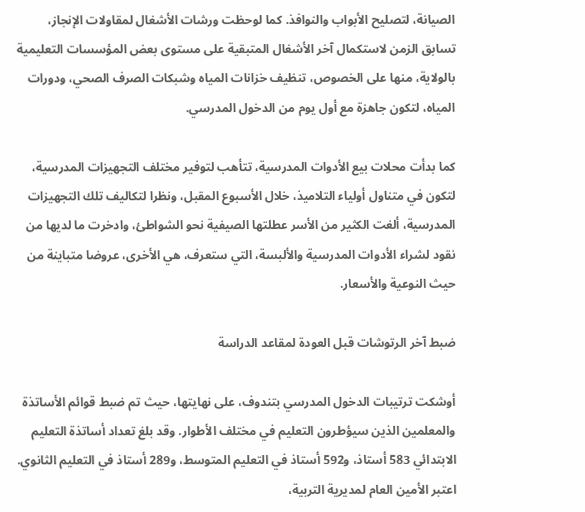الصيانة، لتصليح الأبواب والنوافذ. كما لوحظت ورشات الأشغال لمقاولات الإنجاز، تسابق الزمن لاستكمال آخر الأشغال المتبقية على مستوى بعض المؤسسات التعليمية بالولاية، منها على الخصوص، تنظيف خزانات المياه وشبكات الصرف الصحي، ودورات المياه، لتكون جاهزة مع أول يوم من الدخول المدرسي.

كما بدأت محلات بيع الأدوات المدرسية، تتأهب لتوفير مختلف التجهيزات المدرسية، لتكون في متناول أولياء التلاميذ، خلال الأسبوع المقبل، ونظرا لتكاليف تلك التجهيزات المدرسية، ألغت الكثير من الأسر عطلتها الصيفية نحو الشواطئ، وادخرت ما لديها من نقود لشراء الأدوات المدرسية والألبسة، التي ستعرف، هي الأخرى، عروضا متباينة من حيث النوعية والأسعار.

ضبط آخر الرتوشات قبل العودة لمقاعد الدراسة

أوشكت ترتيبات الدخول المدرسي بتندوف، على نهايتها، حيث تم ضبط قوائم الأساتذة والمعلمين الذين سيؤطرون التعليم في مختلف الأطوار. وقد بلغ تعداد أساتذة التعليم الابتدائي 583 أستاذ، و592 أستاذ في التعليم المتوسط، و289 أستاذ في التعليم الثانوي. اعتبر الأمين العام لمديرية التربية،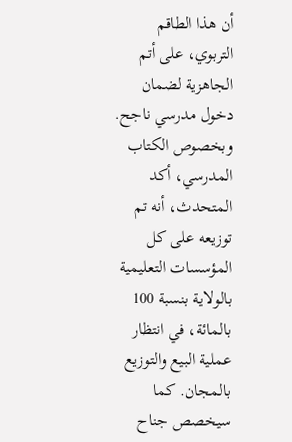أن هذا الطاقم التربوي، على أتم الجاهزية لضمان دخول مدرسي ناجح. وبخصوص الكتاب المدرسي، أكد المتحدث، أنه تم توزيعه على كل المؤسسات التعليمية بالولاية بنسبة 100 بالمائة، في انتظار عملية البيع والتوزيع بالمجان. كما سيخصص جناح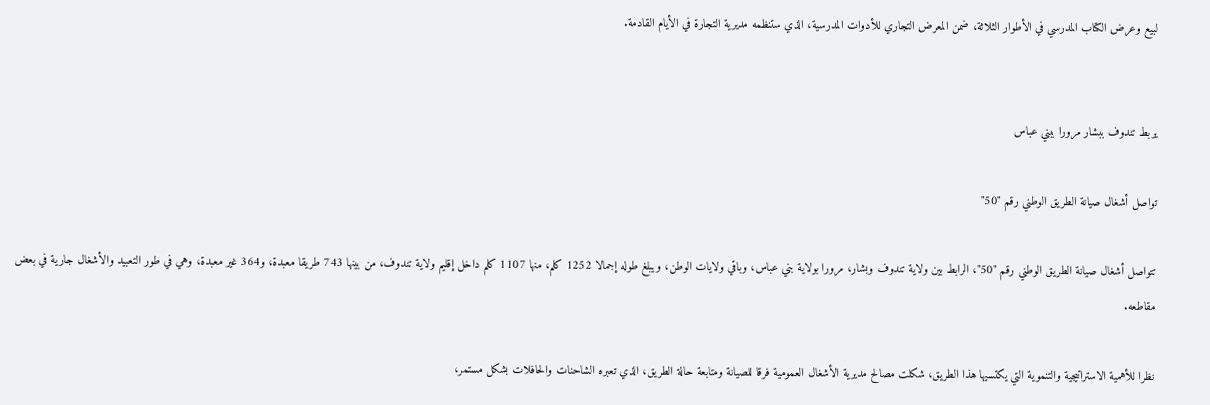لبيع وعرض الكتاب المدرسي في الأطوار الثلاثة، ضمن المعرض التجاري للأدوات المدرسية، الذي ستنظمه مديرية التجارة في الأيام القادمة.


يربط تندوف ببشار مرورا ببني عباس

تواصل أشغال صيانة الطريق الوطني رقم "50"

تتواصل أشغال صيانة الطريق الوطني رقم "50"، الرابط بين ولاية تندوف وبشار، مرورا بولاية بني عباس، وباقي ولايات الوطن، ويبلغ طوله إجمالا 1252 كلم، منها 1107 كلم داخل إقليم ولاية تندوف، من بينها 743 طريقا معبدة، و364 غير معبدة، وهي في طور التعبيد والأشغال جارية في بعض مقاطعه.

نظرا للأهمية الاستراتيجية والتنموية التي يكتسيها هذا الطريق، شكلت مصالح مديرية الأشغال العمومية فرقا للصيانة ومتابعة حالة الطريق، الذي تعبره الشاحنات والحافلات بشكل مستمر،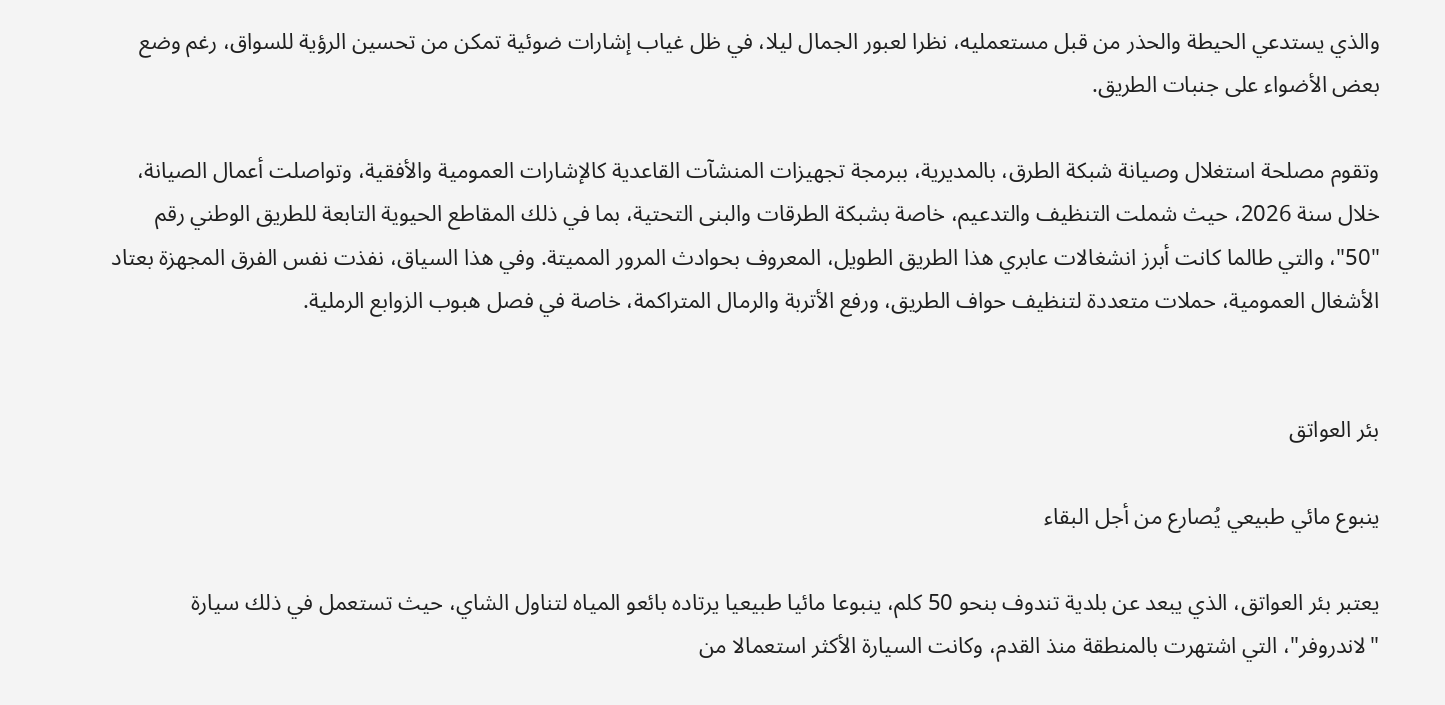والذي يستدعي الحيطة والحذر من قبل مستعمليه، نظرا لعبور الجمال ليلا، في ظل غياب إشارات ضوئية تمكن من تحسين الرؤية للسواق، رغم وضع بعض الأضواء على جنبات الطريق.

وتقوم مصلحة استغلال وصيانة شبكة الطرق، بالمديرية، ببرمجة تجهيزات المنشآت القاعدية كالإشارات العمومية والأفقية، وتواصلت أعمال الصيانة، خلال سنة 2026، حيث شملت التنظيف والتدعيم، خاصة بشبكة الطرقات والبنى التحتية، بما في ذلك المقاطع الحيوية التابعة للطريق الوطني رقم "50"، والتي طالما كانت أبرز انشغالات عابري هذا الطريق الطويل، المعروف بحوادث المرور المميتة. وفي هذا السياق، نفذت نفس الفرق المجهزة بعتاد الأشغال العمومية، حملات متعددة لتنظيف حواف الطريق، ورفع الأتربة والرمال المتراكمة، خاصة في فصل هبوب الزوابع الرملية.


بئر العواتق

ينبوع مائي طبيعي يُصارع من أجل البقاء

يعتبر بئر العواتق، الذي يبعد عن بلدية تندوف بنحو 50 كلم، ينبوعا مائيا طبيعيا يرتاده بائعو المياه لتناول الشاي، حيث تستعمل في ذلك سيارة "لاندروفر"، التي اشتهرت بالمنطقة منذ القدم، وكانت السيارة الأكثر استعمالا من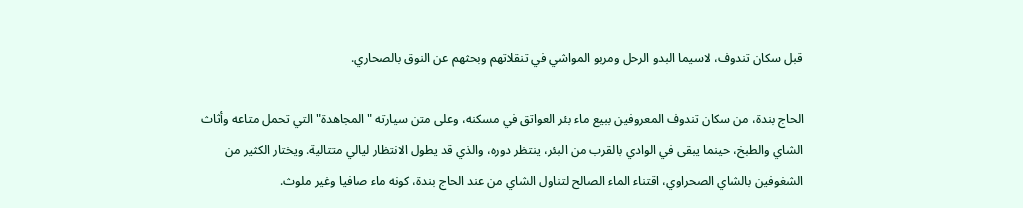قبل سكان تندوف، لاسيما البدو الرحل ومربو المواشي في تنقلاتهم وبحثهم عن النوق بالصحاري.

الحاج بندة، من سكان تندوف المعروفين ببيع ماء بئر العواتق في مسكنه، وعلى متن سيارته "المجاهدة" التي تحمل متاعه وأثاث الشاي والطبخ، حينما يبقى في الوادي بالقرب من البئر، ينتظر دوره، والذي قد يطول الانتظار ليالي متتالية. ويختار الكثير من الشغوفين بالشاي الصحراوي، اقتناء الماء الصالح لتناول الشاي من عند الحاج بندة، كونه ماء صافيا وغير ملوث.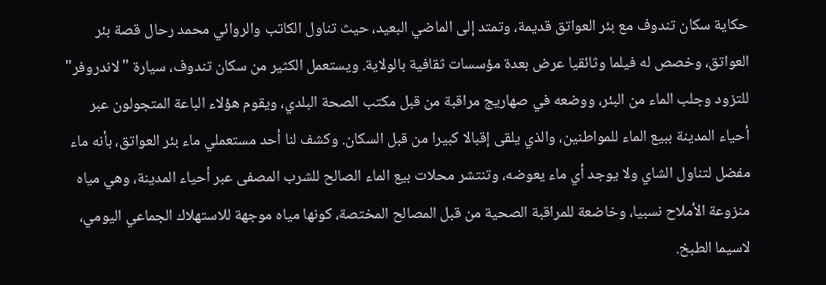حكاية سكان تندوف مع بئر العواتق قديمة، وتمتد إلى الماضي البعيد، حيث تناول الكاتب والروائي محمد رحال قصة بئر العواتق، وخصص له فيلما وثائقيا عرض بعدة مؤسسات ثقافية بالولاية. ويستعمل الكثير من سكان تندوف، سيارة "لاندروفر" للتزود وجلب الماء من البئر، ووضعه في صهاريج مراقبة من قبل مكتب الصحة البلدي، ويقوم هؤلاء الباعة المتجولون عبر أحياء المدينة ببيع الماء للمواطنين، والذي يلقى إقبالا كبيرا من قبل السكان. وكشف لنا أحد مستعملي ماء بئر العواتق، بأنه ماء مفضل لتناول الشاي ولا يوجد أي ماء يعوضه، وتنتشر محلات بيع الماء الصالح للشرب المصفى عبر أحياء المدينة، وهي مياه منزوعة الأملاح نسبيا، وخاضعة للمراقبة الصحية من قبل المصالح المختصة، كونها مياه موجهة للاستهلاك الجماعي اليومي، لاسيما الطبخ.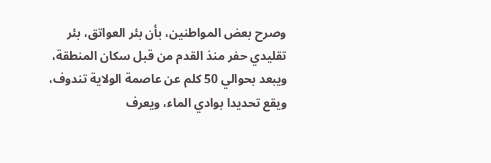وصرح بعض المواطنين، بأن بئر العواتق، بئر تقليدي حفر منذ القدم من قبل سكان المنطقة، ويبعد بحوالي 50 كلم عن عاصمة الولاية تندوف، ويقع تحديدا بوادي الماء، ويعرف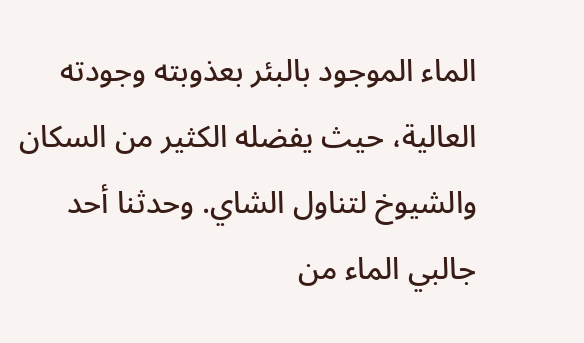الماء الموجود بالبئر بعذوبته وجودته العالية، حيث يفضله الكثير من السكان والشيوخ لتناول الشاي. وحدثنا أحد جالبي الماء من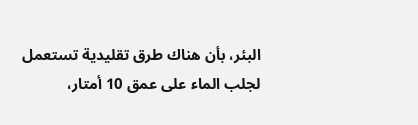البئر، بأن هناك طرق تقليدية تستعمل لجلب الماء على عمق 10 أمتار،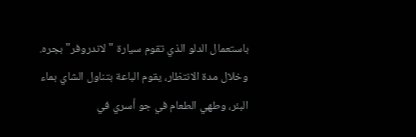باستعمال الدلو الذي تقوم سيارة "لاندروفر" بجره. وخلال مدة الانتظار، يقوم الباعة بتناول الشاي بماء البئر، وطهي الطعام في جو أسري في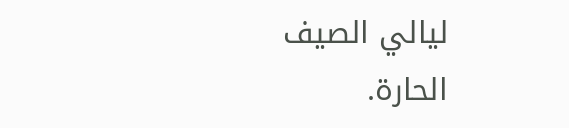ليالي الصيف الحارة.